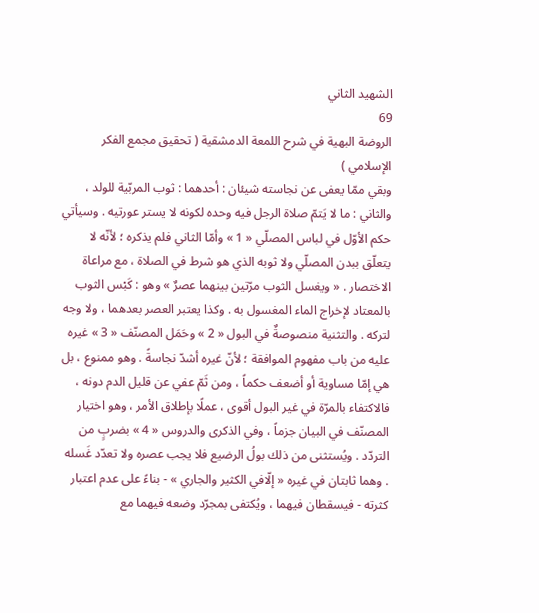الشهيد الثاني
69
الروضة البهية في شرح اللمعة الدمشقية ( تحقيق مجمع الفكر الإسلامي )
وبقي ممّا يعفى عن نجاسته شيئان : أحدهما : ثوب المربّية للولد ، والثاني : ما لا يَتمّ صلاة الرجل فيه وحده لكونه لا يستر عورتيه . وسيأتي حكم الأوّل في لباس المصلّي « 1 » وأمّا الثاني فلم يذكره ؛ لأنّه لا يتعلّق ببدن المصلّي ولا ثوبه الذي هو شرط في الصلاة ، مع مراعاة الاختصار . « ويغسل الثوب مرّتين بينهما عصرٌ » وهو : كَبْس الثوب بالمعتاد لإخراج الماء المغسول به . وكذا يعتبر العصر بعدهما ، ولا وجه لتركه . والتثنية منصوصةٌ في البول « 2 » وحَمَل المصنّف « 3 » غيره عليه من باب مفهوم الموافقة ؛ لأنّ غيره أشدّ نجاسةً . وهو ممنوع ، بل هي إمّا مساوية أو أضعف حكماً ، ومن ثَمّ عفي عن قليل الدم دونه ، فالاكتفاء بالمرّة في غير البول أقوى ، عملًا بإطلاق الأمر ، وهو اختيار المصنّف في البيان جزماً ، وفي الذكرى والدروس « 4 » بضربٍ من التردّد . ويُستثنى من ذلك بولُ الرضيع فلا يجب عصره ولا تعدّد غَسله . وهما ثابتان في غيره « إلّافي الكثير والجاري » - بناءً على عدم اعتبار كثرته - فيسقطان فيهما ، ويُكتفى بمجرّد وضعه فيهما مع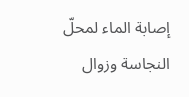إصابة الماء لمحلّ النجاسة وزوال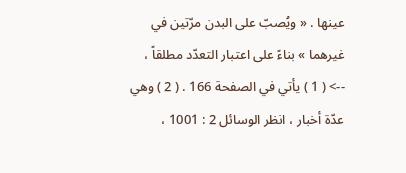عينها . « ويُصبّ على البدن مرّتين في غيرهما » بناءً على اعتبار التعدّد مطلقاً ،
--> ( 1 ) يأتي في الصفحة 166 . ( 2 ) وهي عدّة أخبار ، انظر الوسائل 2 : 1001 ،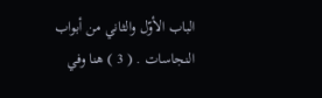الباب الأوّل والثاني من أبواب النجاسات . ( 3 ) هنا وفي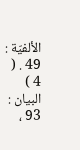الألفيّة : 49 . ( 4 ) البيان : 93 ،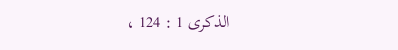الذكرى 1 : 124 ،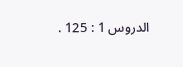الدروس 1 : 125 .